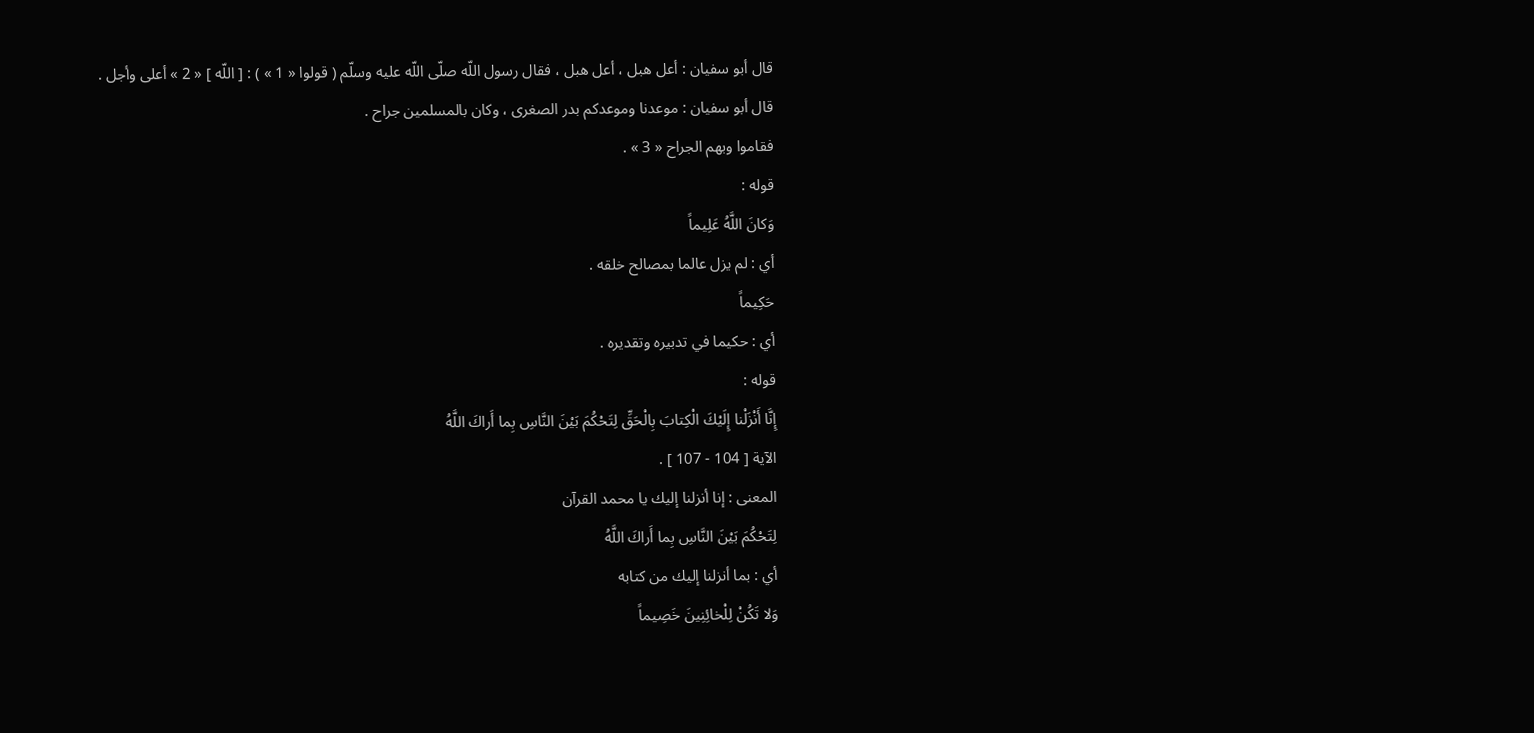قال أبو سفيان : أعل هبل ، أعل هبل ، فقال رسول اللّه صلّى اللّه عليه وسلّم ( قولوا « 1 » ) : [ اللّه ] « 2 » أعلى وأجل .
قال أبو سفيان : موعدنا وموعدكم بدر الصغرى ، وكان بالمسلمين جراح .
فقاموا وبهم الجراح « 3 » .
قوله :
وَكانَ اللَّهُ عَلِيماً
أي : لم يزل عالما بمصالح خلقه .
حَكِيماً
أي : حكيما في تدبيره وتقديره .
قوله :
إِنَّا أَنْزَلْنا إِلَيْكَ الْكِتابَ بِالْحَقِّ لِتَحْكُمَ بَيْنَ النَّاسِ بِما أَراكَ اللَّهُ
الآية [ 104 - 107 ] .
المعنى : إنا أنزلنا إليك يا محمد القرآن
لِتَحْكُمَ بَيْنَ النَّاسِ بِما أَراكَ اللَّهُ
أي : بما أنزلنا إليك من كتابه
وَلا تَكُنْ لِلْخائِنِينَ خَصِيماً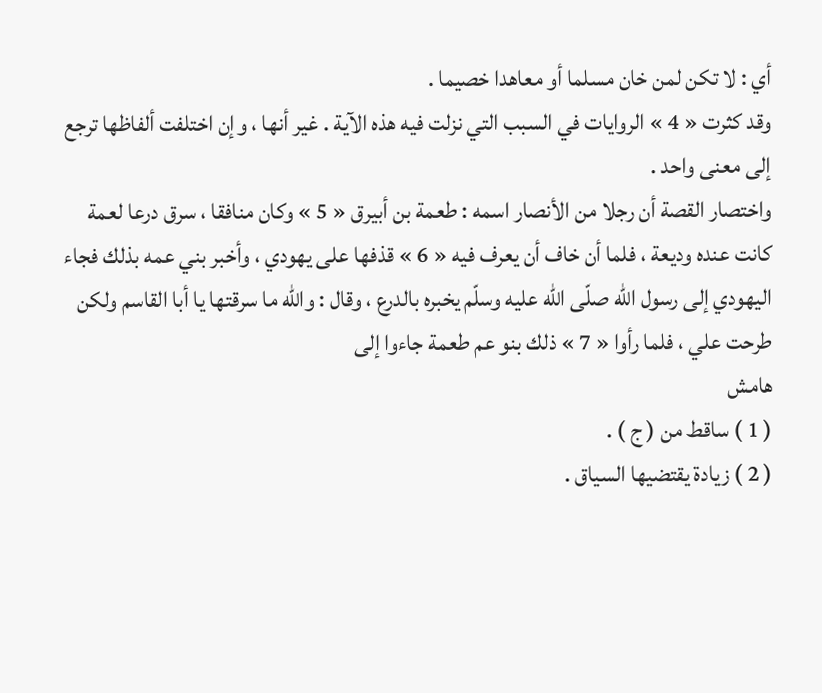أي : لا تكن لمن خان مسلما أو معاهدا خصيما .
وقد كثرت « 4 » الروايات في السبب التي نزلت فيه هذه الآية . غير أنها ، وإن اختلفت ألفاظها ترجع إلى معنى واحد .
واختصار القصة أن رجلا من الأنصار اسمه : طعمة بن أبيرق « 5 » وكان منافقا ، سرق درعا لعمة كانت عنده وديعة ، فلما أن خاف أن يعرف فيه « 6 » قذفها على يهودي ، وأخبر بني عمه بذلك فجاء اليهودي إلى رسول اللّه صلّى اللّه عليه وسلّم يخبره بالدرع ، وقال : واللّه ما سرقتها يا أبا القاسم ولكن طرحت علي ، فلما رأوا « 7 » ذلك بنو عم طعمة جاءوا إلى
هامش
( 1 ) ساقط من ( ج ) .
( 2 ) زيادة يقتضيها السياق .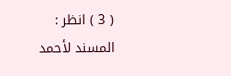( 3 ) انظر : المسند لأحمد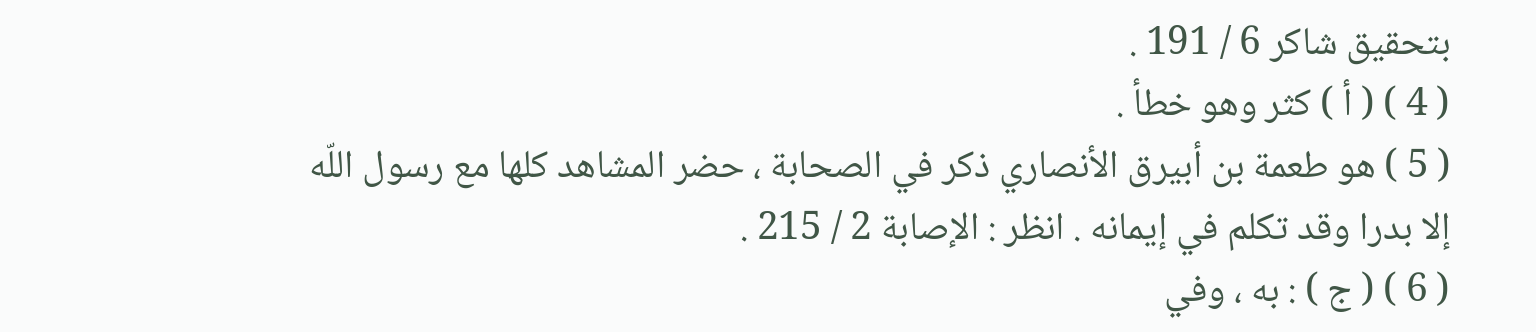بتحقيق شاكر 6 / 191 .
( 4 ) ( أ ) كثر وهو خطأ .
( 5 ) هو طعمة بن أبيرق الأنصاري ذكر في الصحابة ، حضر المشاهد كلها مع رسول اللّه إلا بدرا وقد تكلم في إيمانه . انظر : الإصابة 2 / 215 .
( 6 ) ( ج ) : به ، وفي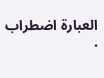العبارة اضطراب .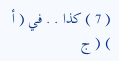( 7 ) كذا . . في ( أ ) ( ج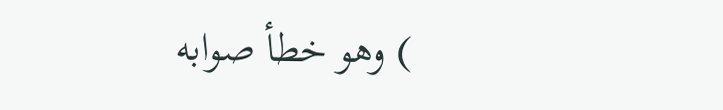) وهو خطأ صوابه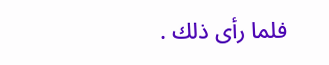فلما رأى ذلك .